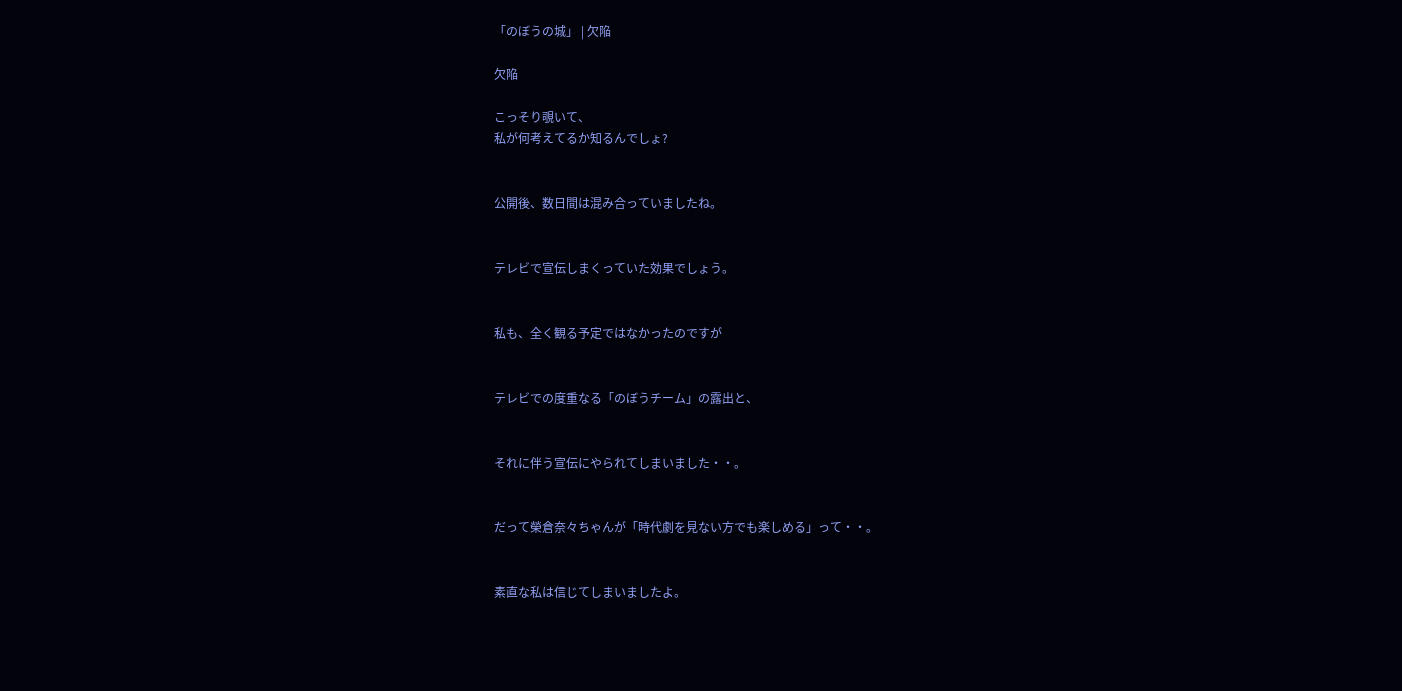「のぼうの城」 | 欠陥

欠陥

こっそり覗いて、
私が何考えてるか知るんでしょ?


公開後、数日間は混み合っていましたね。


テレビで宣伝しまくっていた効果でしょう。


私も、全く観る予定ではなかったのですが


テレビでの度重なる「のぼうチーム」の露出と、


それに伴う宣伝にやられてしまいました・・。


だって榮倉奈々ちゃんが「時代劇を見ない方でも楽しめる」って・・。


素直な私は信じてしまいましたよ。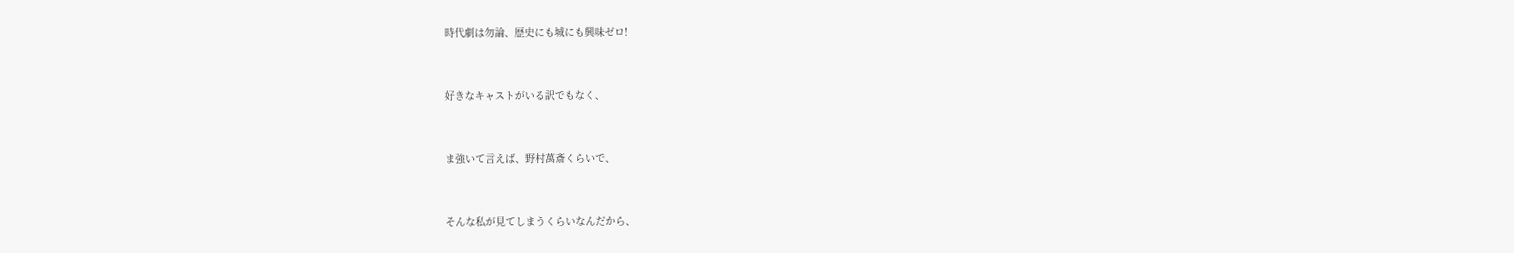時代劇は勿論、歴史にも城にも興味ゼロ!


好きなキャストがいる訳でもなく、


ま強いて言えば、野村萬斎くらいで、


そんな私が見てしまうくらいなんだから、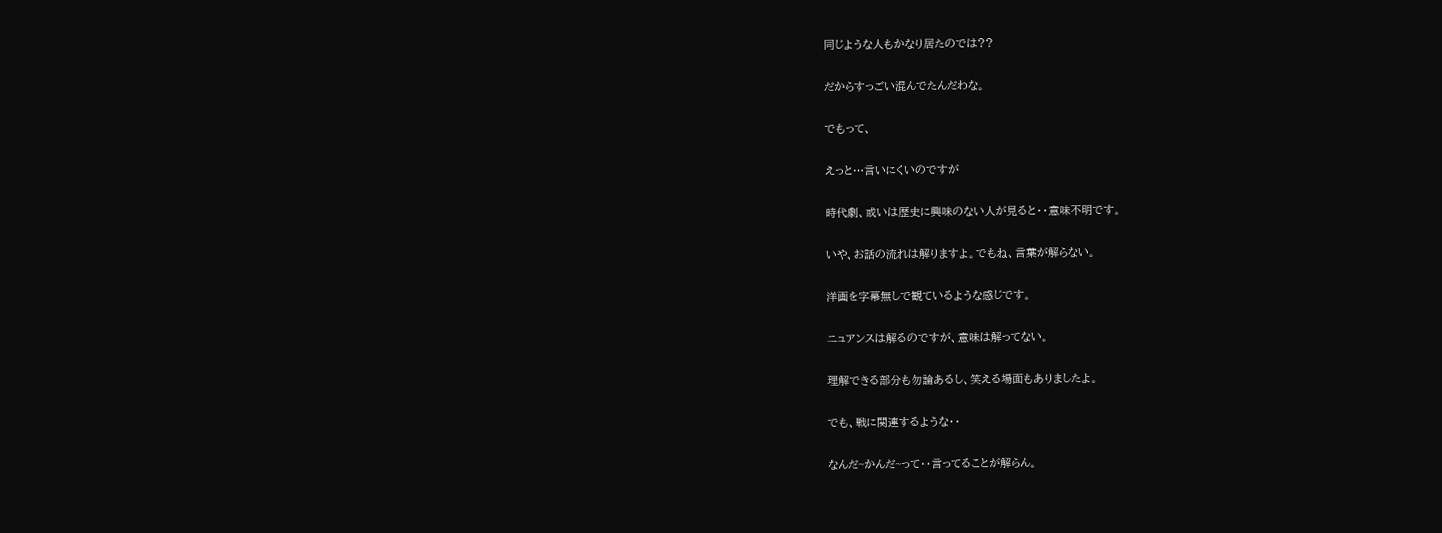同じような人もかなり居たのでは??


だからすっごい混んでたんだわな。


でもって、


えっと…言いにくいのですが


時代劇、或いは歴史に興味のない人が見ると・・意味不明です。


いや、お話の流れは解りますよ。でもね、言葉が解らない。


洋画を字幕無しで観ているような感じです。


ニュアンスは解るのですが、意味は解ってない。


理解できる部分も勿論あるし、笑える場面もありましたよ。


でも、戦に関連するような・・


なんだ~かんだ~って‥言ってることが解らん。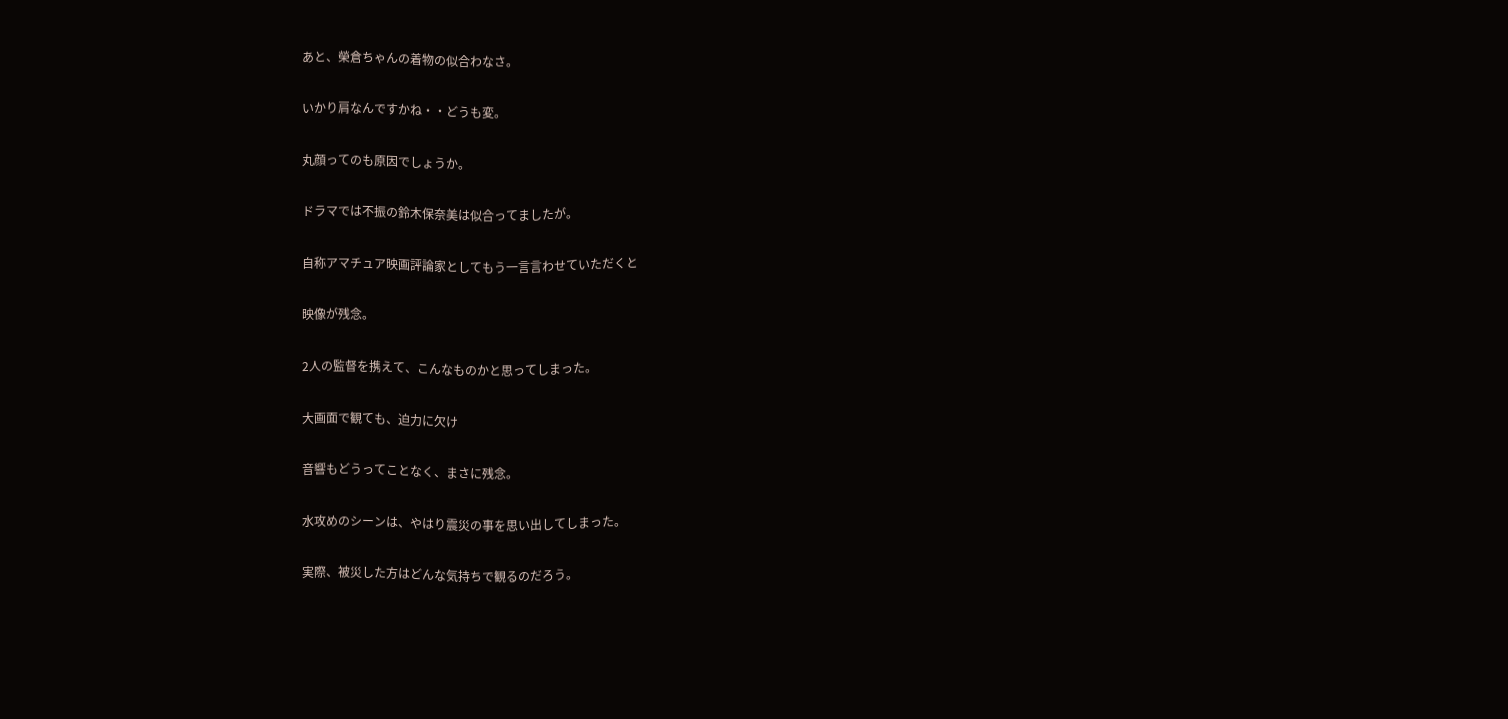あと、榮倉ちゃんの着物の似合わなさ。


いかり肩なんですかね・・どうも変。


丸顔ってのも原因でしょうか。


ドラマでは不振の鈴木保奈美は似合ってましたが。


自称アマチュア映画評論家としてもう一言言わせていただくと


映像が残念。


2人の監督を携えて、こんなものかと思ってしまった。


大画面で観ても、迫力に欠け


音響もどうってことなく、まさに残念。


水攻めのシーンは、やはり震災の事を思い出してしまった。


実際、被災した方はどんな気持ちで観るのだろう。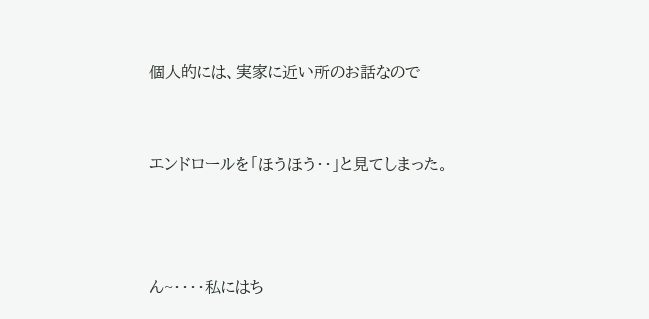個人的には、実家に近い所のお話なので


エンドロールを「ほうほう・・」と見てしまった。



ん~・・・・私にはち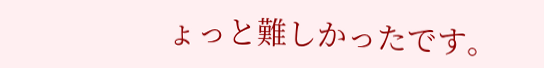ょっと難しかったです。